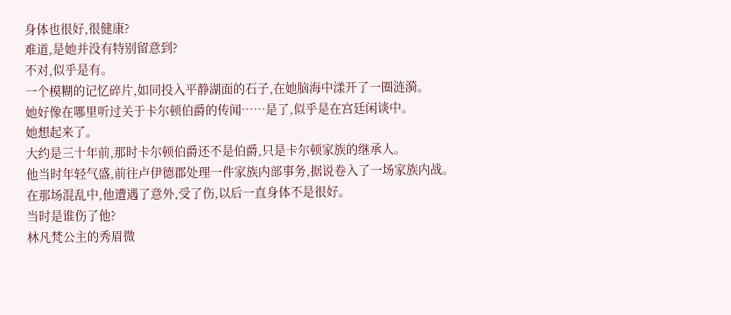身体也很好,很健康?
难道,是她并没有特别留意到?
不对,似乎是有。
一个模糊的记忆碎片,如同投入平静湖面的石子,在她脑海中漾开了一圈涟漪。
她好像在哪里听过关于卡尔顿伯爵的传闻……是了,似乎是在宫廷闲谈中。
她想起来了。
大约是三十年前,那时卡尔顿伯爵还不是伯爵,只是卡尔顿家族的继承人。
他当时年轻气盛,前往卢伊德郡处理一件家族内部事务,据说卷入了一场家族内战。
在那场混乱中,他遭遇了意外,受了伤,以后一直身体不是很好。
当时是谁伤了他?
林凡梵公主的秀眉微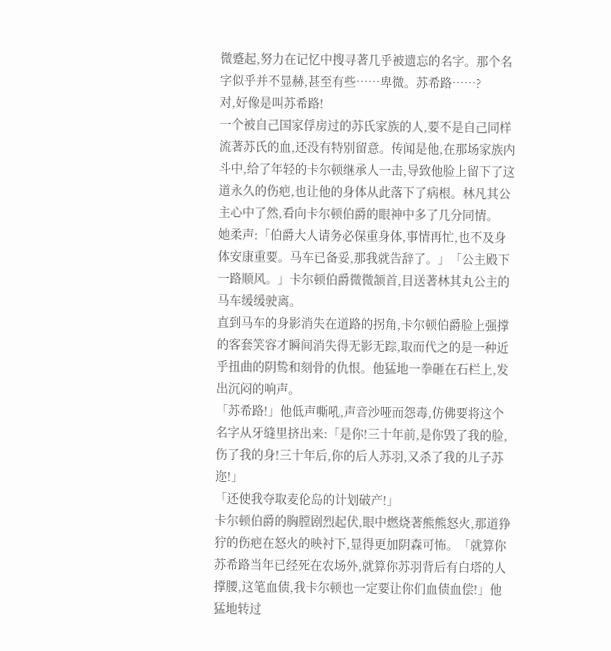微蹙起,努力在记忆中搜寻著几乎被遗忘的名字。那个名字似乎并不显赫,甚至有些……卑微。苏希路……?
对,好像是叫苏希路!
一个被自己国家俘房过的苏氏家族的人,要不是自己同样流著苏氏的血,还没有特别留意。传闻是他,在那场家族内斗中,给了年轻的卡尔顿继承人一击,导致他脸上留下了这道永久的伤疤,也让他的身体从此落下了病根。林凡其公主心中了然,看向卡尔顿伯爵的眼神中多了几分同情。
她柔声:「伯爵大人请务必保重身体,事情再忙,也不及身体安康重要。马车已备妥,那我就告辞了。」「公主殿下一路顺风。」卡尔顿伯爵微微颔首,目送著林其丸公主的马车缓缓驶离。
直到马车的身影消失在道路的拐角,卡尔顿伯爵脸上强撑的客套笑容才瞬间消失得无影无踪,取而代之的是一种近乎扭曲的阴鸷和刻骨的仇恨。他猛地一拳砸在石栏上,发出沉闷的响声。
「苏希路!」他低声嘶吼,声音沙哑而怨毒,仿佛要将这个名字从牙缝里挤出来:「是你!三十年前,是你毁了我的脸,伤了我的身!三十年后,你的后人苏羽,又杀了我的儿子苏迩!」
「还使我夺取麦伦岛的计划破产!」
卡尔顿伯爵的胸膛剧烈起伏,眼中燃烧著熊熊怒火,那道狰狞的伤疤在怒火的映衬下,显得更加阴森可怖。「就算你苏希路当年已经死在农场外,就算你苏羽背后有白塔的人撑腰,这笔血债,我卡尔顿也一定要让你们血债血偿!」他猛地转过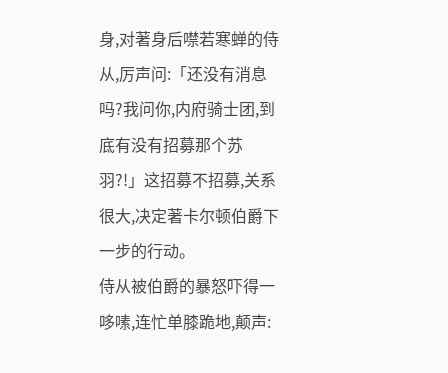身,对著身后噤若寒蝉的侍从,厉声问:「还没有消息吗?我问你,内府骑士团,到底有没有招募那个苏羽?!」这招募不招募,关系很大,决定著卡尔顿伯爵下一步的行动。
侍从被伯爵的暴怒吓得一哆嗉,连忙单膝跪地,颠声: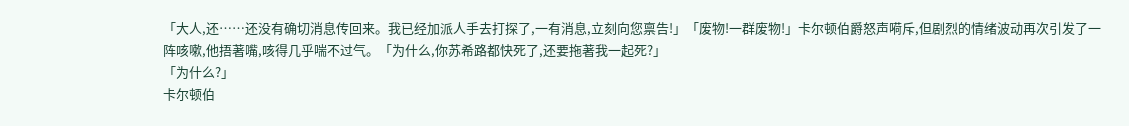「大人,还……还没有确切消息传回来。我已经加派人手去打探了,一有消息,立刻向您禀告!」「废物!一群废物!」卡尔顿伯爵怒声嗬斥,但剧烈的情绪波动再次引发了一阵咳嗽,他捂著嘴,咳得几乎喘不过气。「为什么,你苏希路都快死了,还要拖著我一起死?」
「为什么?」
卡尔顿伯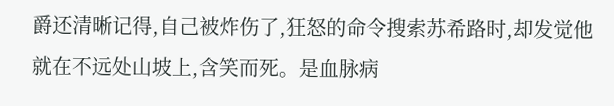爵还清晰记得,自己被炸伤了,狂怒的命令搜索苏希路时,却发觉他就在不远处山坡上,含笑而死。是血脉病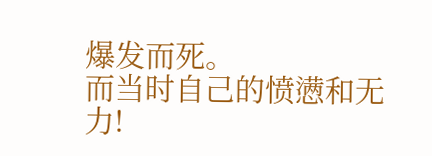爆发而死。
而当时自己的愤懑和无力!